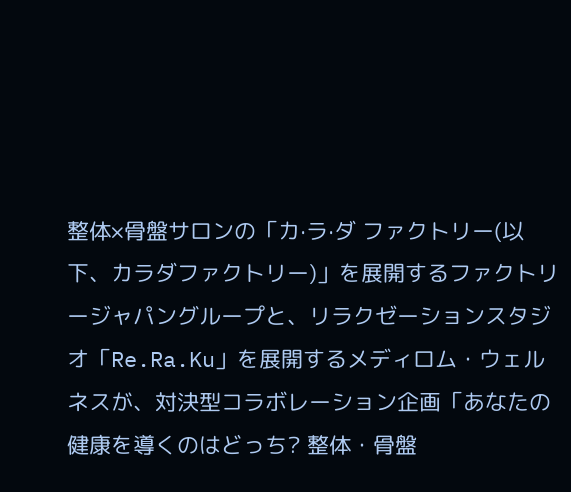整体×骨盤サロンの「カ·ラ·ダ ファクトリー(以下、カラダファクトリー)」を展開するファクトリージャパングループと、リラクゼーションスタジオ「Re.Ra.Ku」を展開するメディロム・ウェルネスが、対決型コラボレーション企画「あなたの健康を導くのはどっち? 整体・骨盤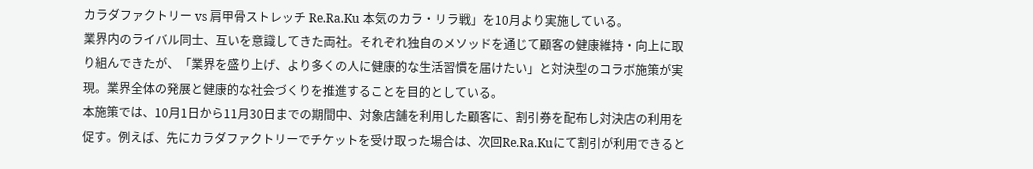カラダファクトリー vs 肩甲骨ストレッチ Re.Ra.Ku 本気のカラ・リラ戦」を10月より実施している。
業界内のライバル同士、互いを意識してきた両社。それぞれ独自のメソッドを通じて顧客の健康維持・向上に取り組んできたが、「業界を盛り上げ、より多くの人に健康的な生活習慣を届けたい」と対決型のコラボ施策が実現。業界全体の発展と健康的な社会づくりを推進することを目的としている。
本施策では、10月1日から11月30日までの期間中、対象店舗を利用した顧客に、割引券を配布し対決店の利用を促す。例えば、先にカラダファクトリーでチケットを受け取った場合は、次回Re.Ra.Kuにて割引が利用できると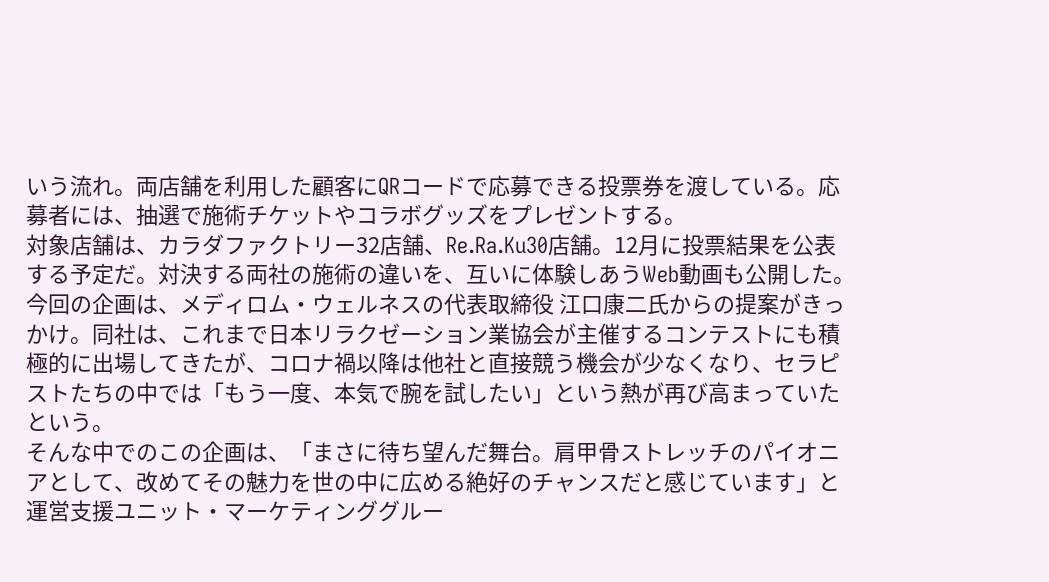いう流れ。両店舗を利用した顧客にQRコードで応募できる投票券を渡している。応募者には、抽選で施術チケットやコラボグッズをプレゼントする。
対象店舗は、カラダファクトリー32店舗、Re.Ra.Ku30店舗。12月に投票結果を公表する予定だ。対決する両社の施術の違いを、互いに体験しあうWeb動画も公開した。
今回の企画は、メディロム・ウェルネスの代表取締役 江口康二氏からの提案がきっかけ。同社は、これまで日本リラクゼーション業協会が主催するコンテストにも積極的に出場してきたが、コロナ禍以降は他社と直接競う機会が少なくなり、セラピストたちの中では「もう一度、本気で腕を試したい」という熱が再び高まっていたという。
そんな中でのこの企画は、「まさに待ち望んだ舞台。肩甲骨ストレッチのパイオニアとして、改めてその魅力を世の中に広める絶好のチャンスだと感じています」と運営支援ユニット・マーケティンググルー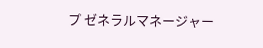プ ゼネラルマネージャー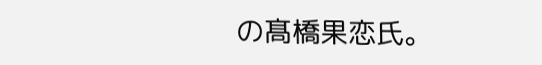の髙橋果恋氏。